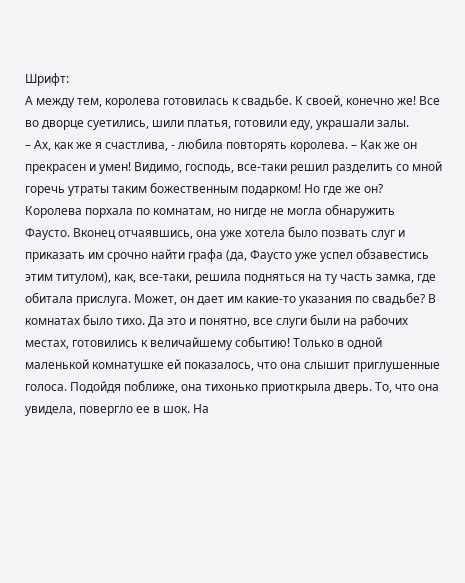Шрифт:
А между тем, королева готовилась к свадьбе. К своей, конечно же! Все во дворце суетились, шили платья, готовили еду, украшали залы.
– Ах, как же я счастлива, - любила повторять королева. – Как же он прекрасен и умен! Видимо, господь, все-таки решил разделить со мной горечь утраты таким божественным подарком! Но где же он?
Королева порхала по комнатам, но нигде не могла обнаружить Фаусто. Вконец отчаявшись, она уже хотела было позвать слуг и приказать им срочно найти графа (да, Фаусто уже успел обзавестись этим титулом), как, все-таки, решила подняться на ту часть замка, где обитала прислуга. Может, он дает им какие-то указания по свадьбе? В комнатах было тихо. Да это и понятно, все слуги были на рабочих местах, готовились к величайшему событию! Только в одной маленькой комнатушке ей показалось, что она слышит приглушенные голоса. Подойдя поближе, она тихонько приоткрыла дверь. То, что она увидела, повергло ее в шок. На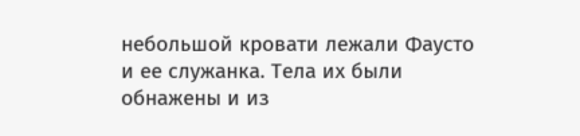небольшой кровати лежали Фаусто и ее служанка. Тела их были обнажены и из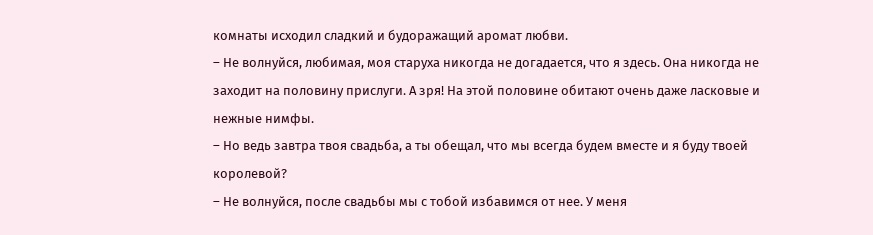комнаты исходил сладкий и будоражащий аромат любви.
– Не волнуйся, любимая, моя старуха никогда не догадается, что я здесь. Она никогда не заходит на половину прислуги. А зря! На этой половине обитают очень даже ласковые и нежные нимфы.
– Но ведь завтра твоя свадьба, а ты обещал, что мы всегда будем вместе и я буду твоей королевой?
– Не волнуйся, после свадьбы мы с тобой избавимся от нее. У меня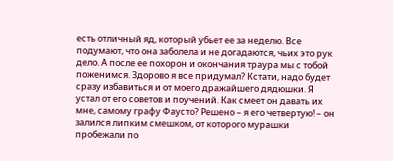есть отличный яд, который убьет ее за неделю. Все подумают, что она заболела и не догадаются, чьих это рук дело. А после ее похорон и окончания траура мы с тобой поженимся. Здорово я все придумал? Кстати, надо будет сразу избавиться и от моего дражайшего дядюшки. Я устал от его советов и поучений. Как смеет он давать их мне, самому графу Фаусто? Решено – я его четвертую! – он залился липким смешком, от которого мурашки пробежали по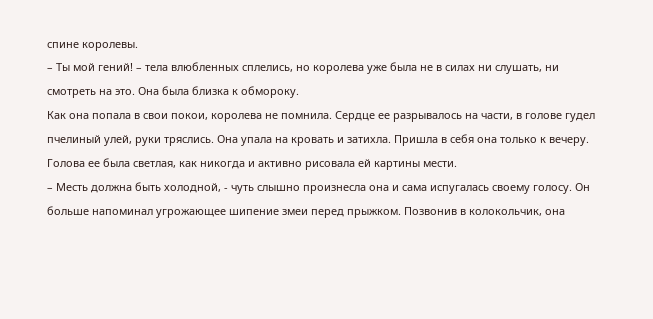спине королевы.
– Ты мой гений! – тела влюбленных сплелись, но королева уже была не в силах ни слушать, ни смотреть на это. Она была близка к обмороку.
Как она попала в свои покои, королева не помнила. Сердце ее разрывалось на части, в голове гудел пчелиный улей, руки тряслись. Она упала на кровать и затихла. Пришла в себя она только к вечеру. Голова ее была светлая, как никогда и активно рисовала ей картины мести.
– Месть должна быть холодной, - чуть слышно произнесла она и сама испугалась своему голосу. Он больше напоминал угрожающее шипение змеи перед прыжком. Позвонив в колокольчик, она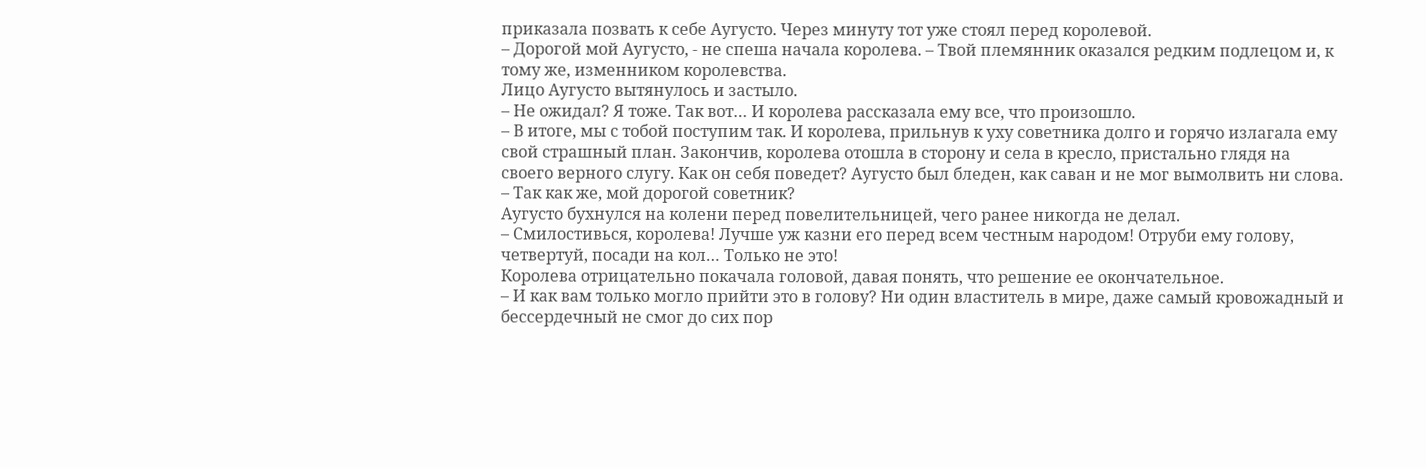приказала позвать к себе Аугусто. Через минуту тот уже стоял перед королевой.
– Дорогой мой Аугусто, - не спеша начала королева. – Твой племянник оказался редким подлецом и, к тому же, изменником королевства.
Лицо Аугусто вытянулось и застыло.
– Не ожидал? Я тоже. Так вот… И королева рассказала ему все, что произошло.
– В итоге, мы с тобой поступим так. И королева, прильнув к уху советника долго и горячо излагала ему свой страшный план. Закончив, королева отошла в сторону и села в кресло, пристально глядя на своего верного слугу. Как он себя поведет? Аугусто был бледен, как саван и не мог вымолвить ни слова.
– Так как же, мой дорогой советник?
Аугусто бухнулся на колени перед повелительницей, чего ранее никогда не делал.
– Смилостивься, королева! Лучше уж казни его перед всем честным народом! Отруби ему голову, четвертуй, посади на кол… Только не это!
Королева отрицательно покачала головой, давая понять, что решение ее окончательное.
– И как вам только могло прийти это в голову? Ни один властитель в мире, даже самый кровожадный и бессердечный не смог до сих пор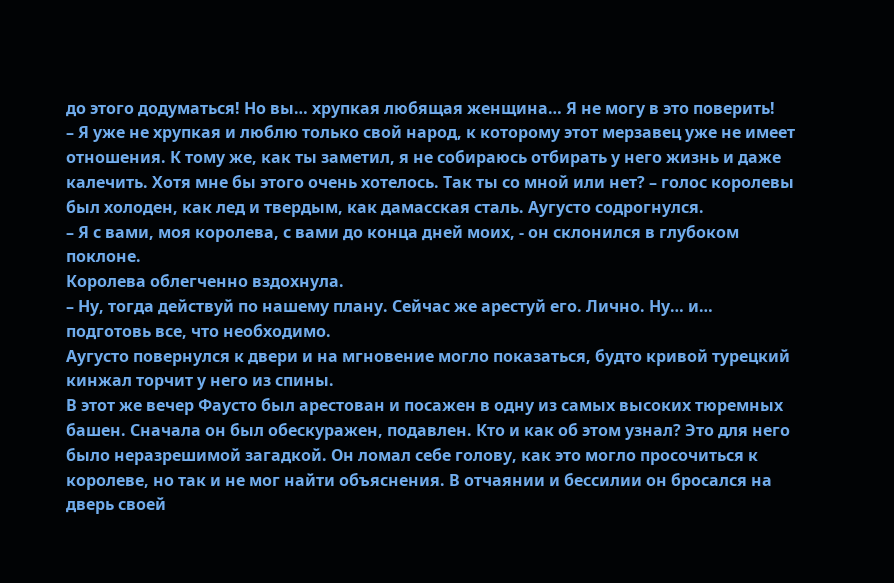до этого додуматься! Но вы… хрупкая любящая женщина… Я не могу в это поверить!
– Я уже не хрупкая и люблю только свой народ, к которому этот мерзавец уже не имеет отношения. К тому же, как ты заметил, я не собираюсь отбирать у него жизнь и даже калечить. Хотя мне бы этого очень хотелось. Так ты со мной или нет? – голос королевы был холоден, как лед и твердым, как дамасская сталь. Аугусто содрогнулся.
– Я с вами, моя королева, с вами до конца дней моих, - он склонился в глубоком поклоне.
Королева облегченно вздохнула.
– Ну, тогда действуй по нашему плану. Сейчас же арестуй его. Лично. Ну… и… подготовь все, что необходимо.
Аугусто повернулся к двери и на мгновение могло показаться, будто кривой турецкий кинжал торчит у него из спины.
В этот же вечер Фаусто был арестован и посажен в одну из самых высоких тюремных башен. Сначала он был обескуражен, подавлен. Кто и как об этом узнал? Это для него было неразрешимой загадкой. Он ломал себе голову, как это могло просочиться к королеве, но так и не мог найти объяснения. В отчаянии и бессилии он бросался на дверь своей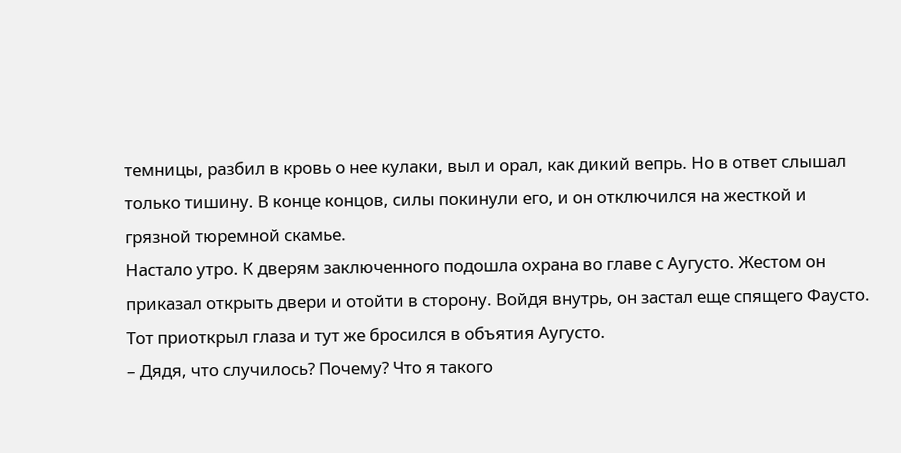темницы, разбил в кровь о нее кулаки, выл и орал, как дикий вепрь. Но в ответ слышал только тишину. В конце концов, силы покинули его, и он отключился на жесткой и грязной тюремной скамье.
Настало утро. К дверям заключенного подошла охрана во главе с Аугусто. Жестом он приказал открыть двери и отойти в сторону. Войдя внутрь, он застал еще спящего Фаусто. Тот приоткрыл глаза и тут же бросился в объятия Аугусто.
– Дядя, что случилось? Почему? Что я такого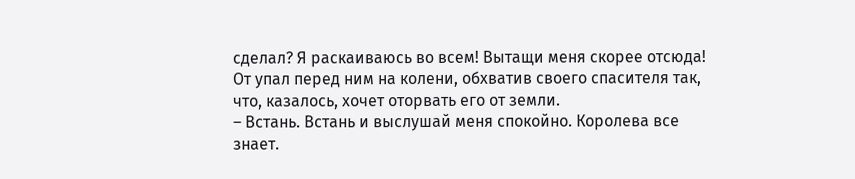сделал? Я раскаиваюсь во всем! Вытащи меня скорее отсюда!
От упал перед ним на колени, обхватив своего спасителя так, что, казалось, хочет оторвать его от земли.
– Встань. Встань и выслушай меня спокойно. Королева все знает.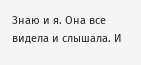Знаю и я. Она все видела и слышала. И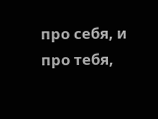про себя, и про тебя,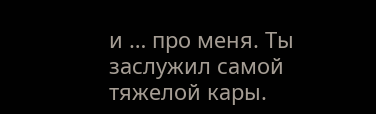и … про меня. Ты заслужил самой тяжелой кары.